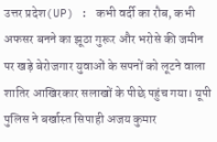उत्तर प्रदेश(UP) : कभी वर्दी का रौब, कभी अफसर बनने का झूठा गुरूर और भरोसे की जमीन पर खड़े बेरोजगार युवाओं के सपनों को लूटने वाला शातिर आखिरकार सलाखों के पीछे पहुंच गया। यूपी पुलिस ने बर्खास्त सिपाही अजय कुमार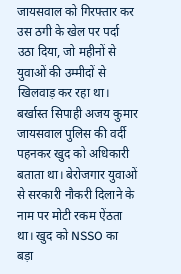जायसवाल को गिरफ्तार कर उस ठगी के खेल पर पर्दा उठा दिया, जो महीनों से युवाओं की उम्मीदों से खिलवाड़ कर रहा था। बर्खास्त सिपाही अजय कुमार जायसवाल पुलिस की वर्दी पहनकर खुद को अधिकारी बताता था। बेरोजगार युवाओं से सरकारी नौकरी दिलाने के नाम पर मोटी रकम ऐंठता था। खुद को NSSO का बड़ा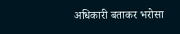अधिकारी बताकर भरोसा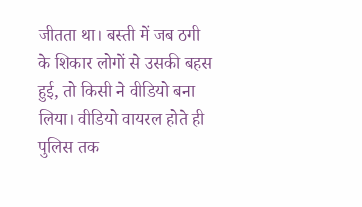जीतता था। बस्ती में जब ठगी के शिकार लोगों से उसकी बहस हुई, तो किसी ने वीडियो बना लिया। वीडियो वायरल होते ही पुलिस तक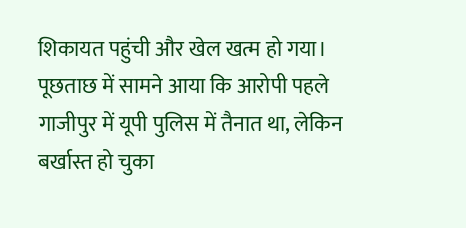शिकायत पहुंची और खेल खत्म हो गया। पूछताछ में सामने आया कि आरोपी पहले गाजीपुर में यूपी पुलिस में तैनात था, लेकिन बर्खास्त हो चुका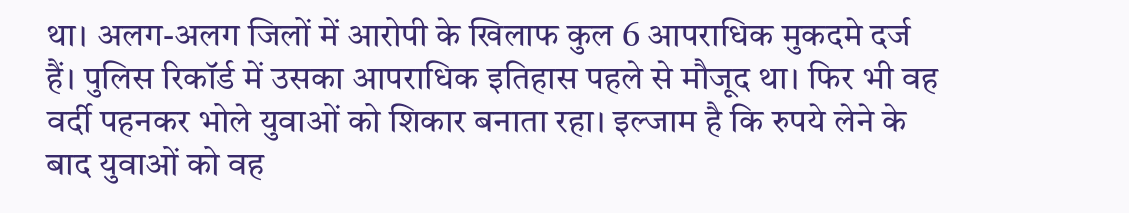था। अलग-अलग जिलों में आरोपी के खिलाफ कुल 6 आपराधिक मुकदमे दर्ज हैं। पुलिस रिकॉर्ड में उसका आपराधिक इतिहास पहले से मौजूद था। फिर भी वह वर्दी पहनकर भोले युवाओं को शिकार बनाता रहा। इल्जाम है कि रुपये लेने के बाद युवाओं को वह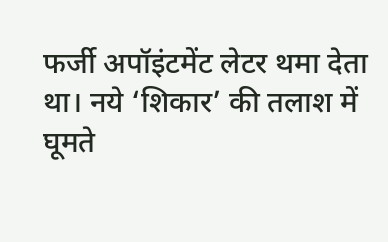फर्जी अपॉइंटमेंट लेटर थमा देता था। नये ‘शिकार’ की तलाश में घूमते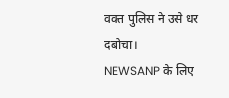वक्त पुलिस ने उसे धर दबोचा।
NEWSANP के लिए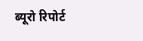ब्यूरो रिपोर्ट